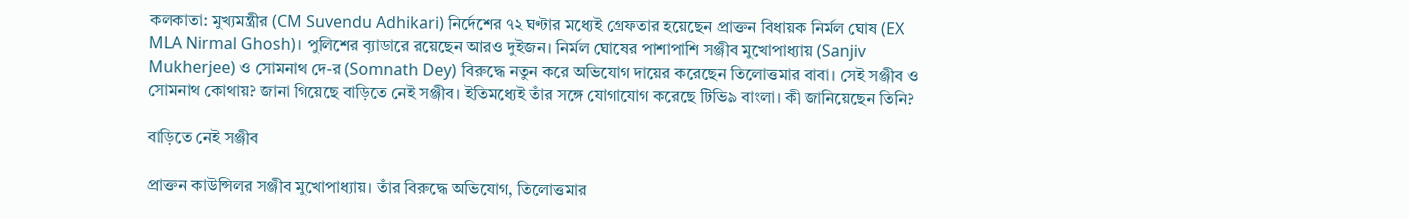কলকাতা: মুখ্যমন্ত্রীর (CM Suvendu Adhikari) নির্দেশের ৭২ ঘণ্টার মধ্যেই গ্রেফতার হয়েছেন প্রাক্তন বিধায়ক নির্মল ঘোষ (EX MLA Nirmal Ghosh)। পুলিশের ব়্যাডারে রয়েছেন আরও দুইজন। নির্মল ঘোষের পাশাপাশি সঞ্জীব মুখোপাধ্যায় (Sanjiv Mukherjee) ও সোমনাথ দে-র (Somnath Dey) বিরুদ্ধে নতুন করে অভিযোগ দায়ের করেছেন তিলোত্তমার বাবা। সেই সঞ্জীব ও সোমনাথ কোথায়? জানা গিয়েছে বাড়িতে নেই সঞ্জীব। ইতিমধ্যেই তাঁর সঙ্গে যোগাযোগ করেছে টিভি৯ বাংলা। কী জানিয়েছেন তিনি?

বাড়িতে নেই সঞ্জীব

প্রাক্তন কাউন্সিলর সঞ্জীব মুখোপাধ্যায়। তাঁর বিরুদ্ধে অভিযোগ, তিলোত্তমার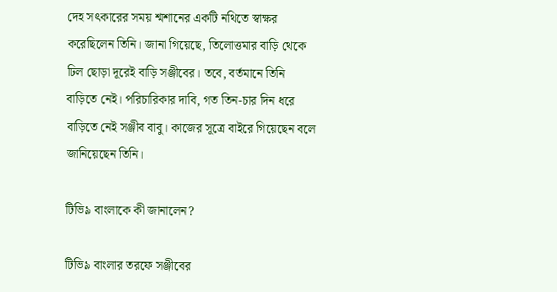দেহ সৎকারের সময় শ্মশানের একটি নথিতে স্বাক্ষর করেছিলেন তিনি। জানা গিয়েছে, তিলোত্তমার বাড়ি থেকে ঢিল ছোড়া দূরেই বাড়ি সঞ্জীবের। তবে, বর্তমানে তিনি বাড়িতে নেই। পরিচারিকার দাবি, গত তিন-চার দিন ধরে বাড়িতে নেই সঞ্জীব বাবু। কাজের সূত্রে বাইরে গিয়েছেন বলে জানিয়েছেন তিনি।

টিভি৯ বাংলাকে কী জানালেন?

টিভি৯ বাংলার তরফে সঞ্জীবের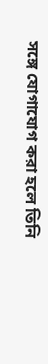সঙ্গে যোগাযোগ করা হলে তিনি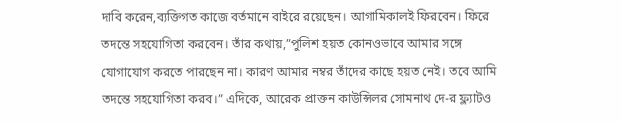দাবি করেন,ব্যক্তিগত কাজে বর্তমানে বাইরে রয়েছেন। আগামিকালই ফিরবেন। ফিরে তদন্তে সহযোগিতা করবেন। তাঁর কথায়,”পুলিশ হয়ত কোনওভাবে আমার সঙ্গে যোগাযোগ করতে পারছেন না। কারণ আমার নম্বর তাঁদের কাছে হয়ত নেই। তবে আমি তদন্তে সহযোগিতা করব।” এদিকে, আরেক প্রাক্তন কাউন্সিলর সোমনাথ দে-র ফ্ল্যাটও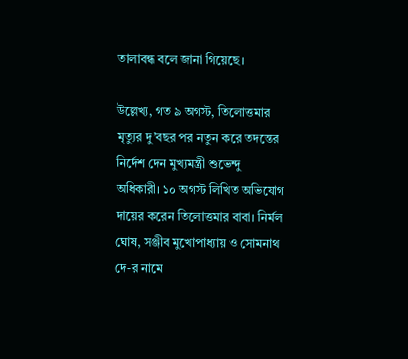তালাবন্ধ বলে জানা গিয়েছে।

উল্লেখ্য, গত ৯ অগস্ট, তিলোত্তমার মৃত্যুর দু’বছর পর নতুন করে তদন্তের নির্দেশ দেন মুখ্যমন্ত্রী শুভেন্দু অধিকারী। ১০ অগস্ট লিখিত অভিযোগ দায়ের করেন তিলোত্তমার বাবা। নির্মল ঘোষ, সঞ্জীব মুখোপাধ্যায় ও সোমনাথ দে-র নামে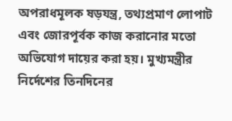অপরাধমূলক ষড়যন্ত্র, তথ্যপ্রমাণ লোপাট এবং জোরপূর্বক কাজ করানোর মতো অভিযোগ দায়ের করা হয়। মুখ্যমন্ত্রীর নির্দেশের তিনদিনের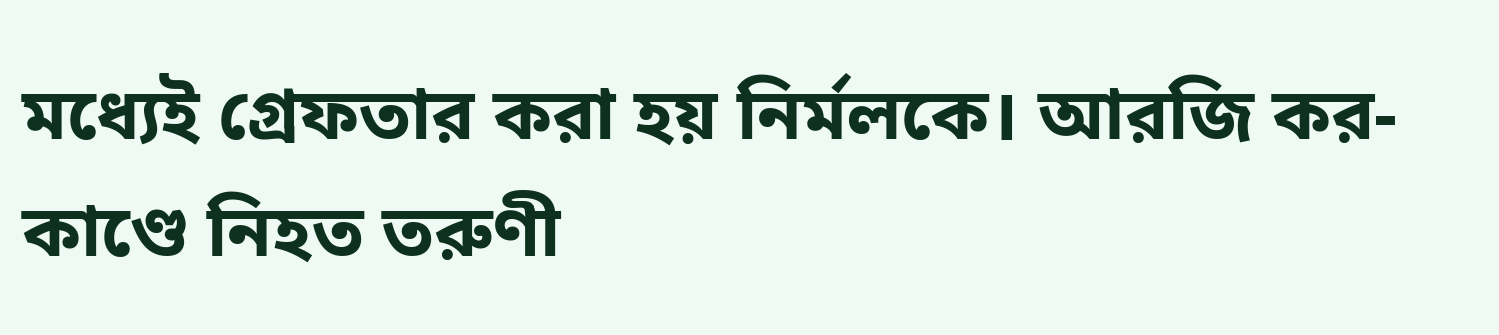মধ্যেই গ্রেফতার করা হয় নির্মলকে। আরজি কর-কাণ্ডে নিহত তরুণী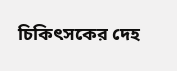চিকিৎসকের দেহ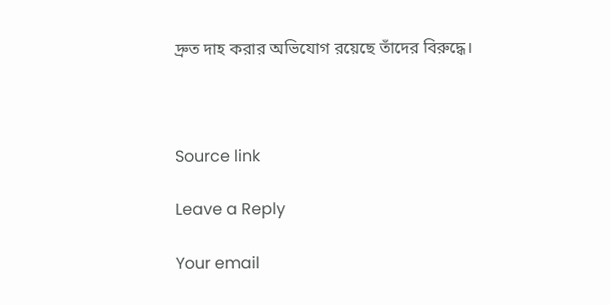দ্রুত দাহ করার অভিযোগ রয়েছে তাঁদের বিরুদ্ধে।



Source link

Leave a Reply

Your email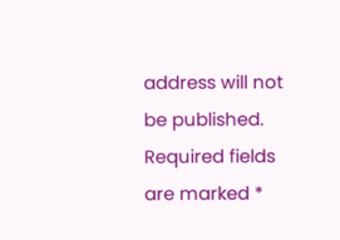address will not be published. Required fields are marked *